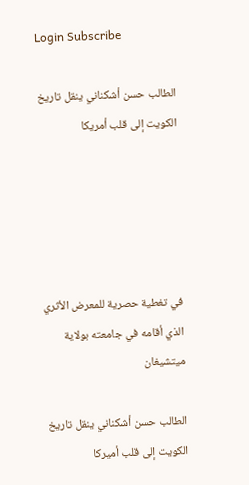Login Subscribe

الطالب حسن أشكناني ينقل تاريخ الكويت إلى قلب أمريكا





في تغطية حصرية للمعرض الأثري الذي أقامه في جامعته بولاية ميتشيغان

الطالب حسن أشكناني ينقل تاريخ الكويت إلى قلب أميركا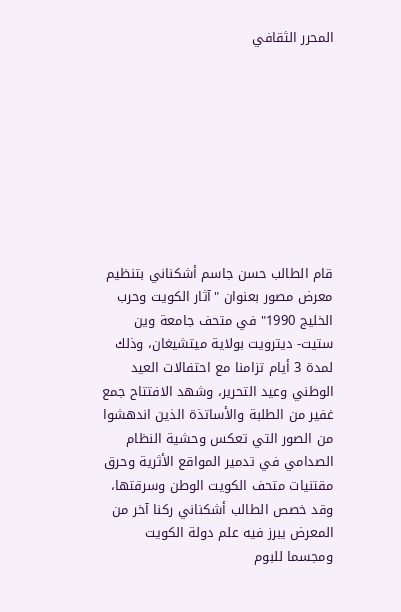المحرر الثقافي









قام الطالب حسن جاسم أشكناني بتنظيم معرض مصور بعنوان "آثار الكويت وحرب الخليج 1990" في متحف جامعة وين ستيت- ديترويت بولاية ميتشيغان، وذلك لمدة 3 أيام تزامنا مع احتفالات العيد الوطني وعيد التحرير، وشهد الافتتاح جمع غفير من الطلبة والأساتذة الذين اندهشوا من الصور التي تعكس وحشية النظام الصدامي في تدمير المواقع الأثرية وحرق مقتنيات متحف الكويت الوطن وسرقتها، وقد خصص الطالب أشكناني ركنا آخر من المعرض يبرز فيه علم دولة الكويت ومجسما للبوم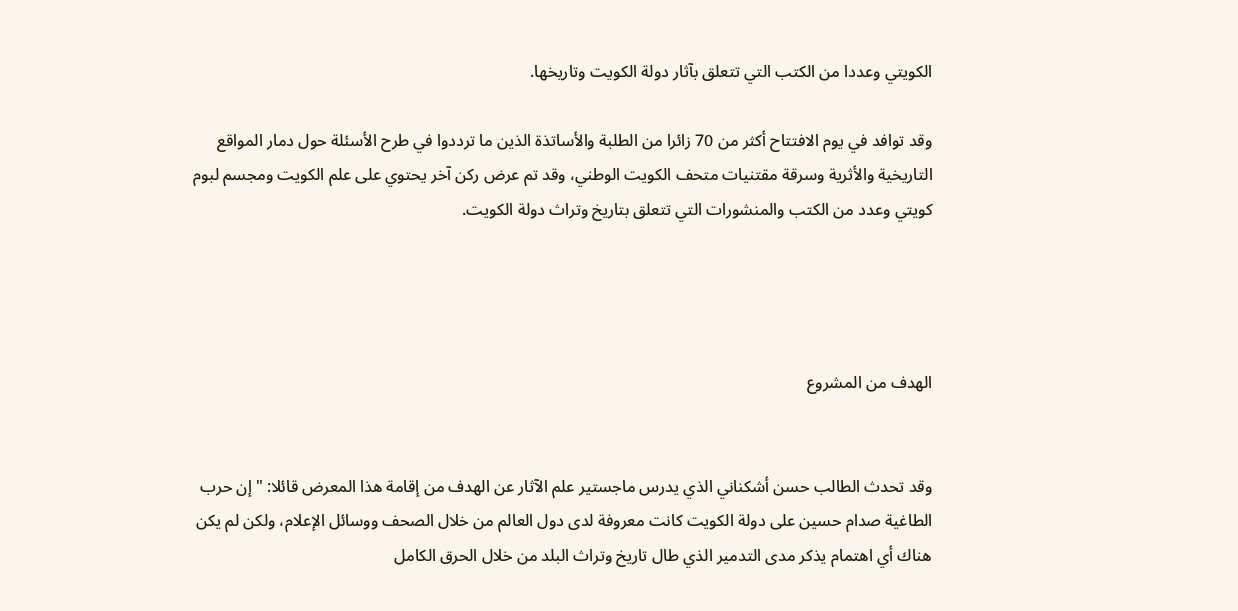الكويتي وعددا من الكتب التي تتعلق بآثار دولة الكويت وتاريخها.

وقد توافد في يوم الافتتاح أكثر من 70 زائرا من الطلبة والأساتذة الذين ما ترددوا في طرح الأسئلة حول دمار المواقع التاريخية والأثرية وسرقة مقتنيات متحف الكويت الوطني، وقد تم عرض ركن آخر يحتوي على علم الكويت ومجسم لبوم كويتي وعدد من الكتب والمنشورات التي تتعلق بتاريخ وتراث دولة الكويت.




الهدف من المشروع


وقد تحدث الطالب حسن أشكناني الذي يدرس ماجستير علم الآثار عن الهدف من إقامة هذا المعرض قائلا: " إن حرب الطاغية صدام حسين على دولة الكويت كانت معروفة لدى دول العالم من خلال الصحف ووسائل الإعلام، ولكن لم يكن هناك أي اهتمام يذكر مدى التدمير الذي طال تاريخ وتراث البلد من خلال الحرق الكامل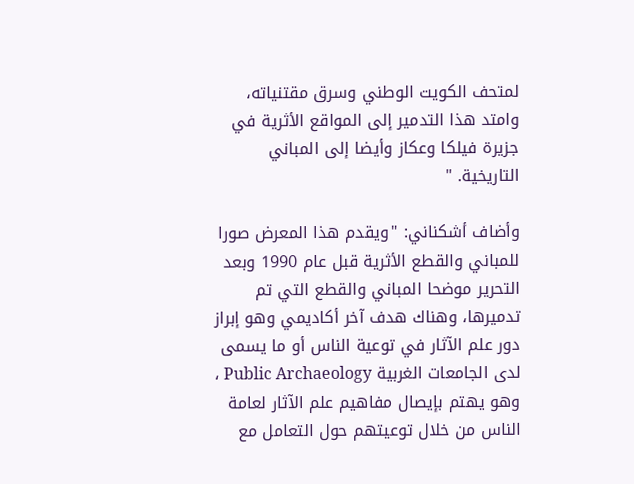لمتحف الكويت الوطني وسرق مقتنياته، وامتد هذا التدمير إلى المواقع الأثرية في جزيرة فيلكا وعكاز وأيضا إلى المباني التاريخية. "

وأضاف أشكناني: "ويقدم هذا المعرض صورا للمباني والقطع الأثرية قبل عام 1990 وبعد التحرير موضحا المباني والقطع التي تم تدميرها، وهناك هدف آخر أكاديمي وهو إبراز دور علم الآثار في توعية الناس أو ما يسمى لدى الجامعات الغربية Public Archaeology ، وهو يهتم بإيصال مفاهيم علم الآثار لعامة الناس من خلال توعيتهم حول التعامل مع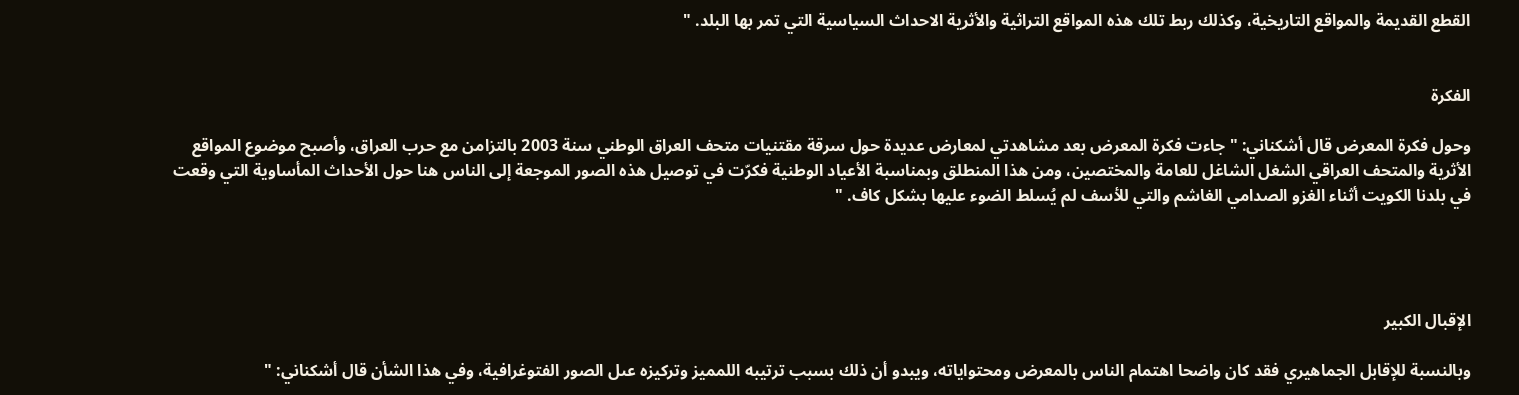القطع القديمة والمواقع التاريخية، وكذلك ربط تلك هذه المواقع التراثية والأثرية الاحداث السياسية التي تمر بها البلد. "


الفكرة

وحول فكرة المعرض قال أشكناني: " جاءت فكرة المعرض بعد مشاهدتي لمعارض عديدة حول سرقة مقتنيات متحف العراق الوطني سنة 2003 بالتزامن مع حرب العراق، وأصبح موضوع المواقع الأثرية والمتحف العراقي الشغل الشاغل للعامة والمختصين، ومن هذا المنطلق وبمناسبة الأعياد الوطنية فكرّت في توصيل هذه الصور الموجعة إلى الناس هنا حول الأحداث المأساوية التي وقعت في بلدنا الكويت أثناء الغزو الصدامي الغاشم والتي للأسف لم يُسلط الضوء عليها بشكل كاف. "




الإقبال الكبير

وبالنسبة للإقابل الجماهيري فقد كان واضحا اهتمام الناس بالمعرض ومحتواياته، ويبدو أن ذلك بسبب ترتيبه اللمميز وتركيزه عىل الصور الفتوغرافية، وفي هذا الشأن قال أشكناني: "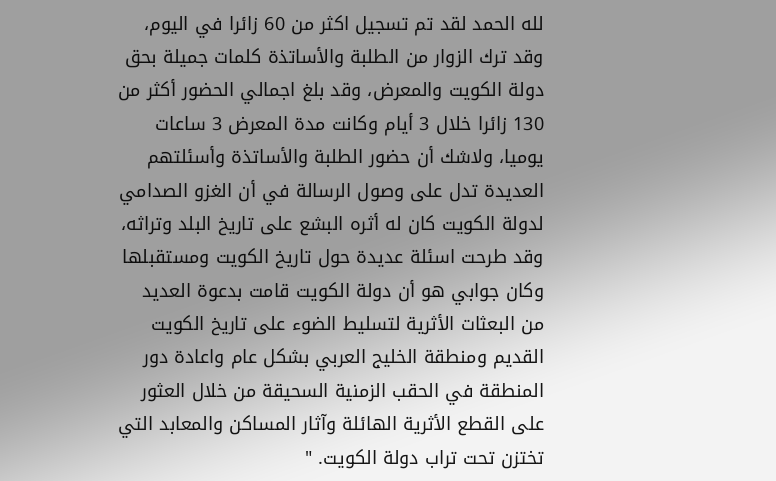لله الحمد لقد تم تسجيل اكثر من 60 زائرا في اليوم، وقد ترك الزوار من الطلبة والأساتذة كلمات جميلة بحق دولة الكويت والمعرض، وقد بلغ اجمالي الحضور أكثر من 130 زائرا خلال 3 أيام وكانت مدة المعرض 3 ساعات يوميا، ولاشك أن حضور الطلبة والأساتذة وأسئلتهم العديدة تدل على وصول الرسالة في أن الغزو الصدامي لدولة الكويت كان له أثره البشع على تاريخ البلد وتراثه، وقد طرحت اسئلة عديدة حول تاريخ الكويت ومستقبلها وكان جوابي هو أن دولة الكويت قامت بدعوة العديد من البعثات الأثرية لتسليط الضوء على تاريخ الكويت القديم ومنطقة الخليج العربي بشكل عام واعادة دور المنطقة في الحقب الزمنية السحيقة من خلال العثور على القطع الأثرية الهائلة وآثار المساكن والمعابد التي تختزن تحت تراب دولة الكويت. "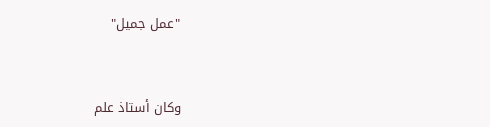"عمل جميل"


وكان أستاذ علم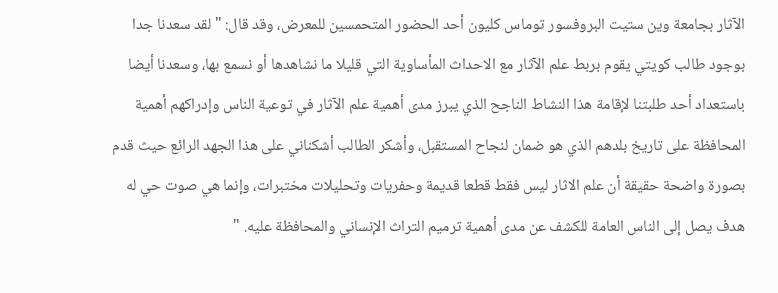الآثار بجامعة وين ستيت البروفسور توماس كليون أحد الحضور المتحمسين للمعرض، وقد قال: " لقد سعدنا جدا بوجود طالب كويتي يقوم بربط علم الآثار مع الاحداث المأساوية التي قليلا ما نشاهدها أو نسمع بها، وسعدنا أيضا باستعداد أحد طلبتنا لإقامة هذا النشاط الناجح الذي يبرز مدى أهمية علم الآثار في توعية الناس وإدراكهم أهمية المحافظة على تاريخ بلدهم الذي هو ضمان لنجاح المستقبل، وأشكر الطالب أشكناني على هذا الجهد الرائع حيث قدم بصورة واضحة حقيقة أن علم الاثار ليس فقط قطعا قديمة وحفريات وتحليلات مختبرات، وإنما هي صوت حي له هدف يصل إلى الناس العامة للكشف عن مدى أهمية ترميم التراث الإنساني والمحافظة عليه. "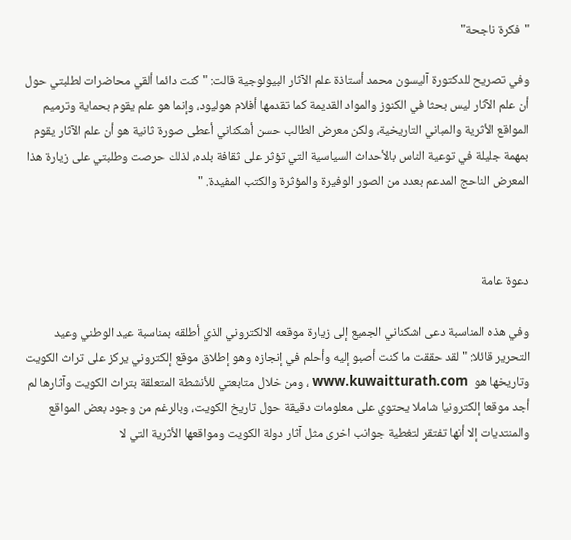"فكرة ناجحة"

وفي تصريح للدكتورة آليسون محمد أستاذة علم الآثار البيولوجية قالت: " كنت دائما ألقي محاضرات لطلبتي حول أن علم الآثار ليس بحثا في الكنوز والمواد القديمة كما تقدمها أفلام هوليود، وإنما هو علم يقوم بحماية وترميم المواقع الأثرية والمباني التاريخية، ولكن معرض الطالب حسن أشكناني أعطى صورة ثانية هو أن علم الآثار يقوم بمهمة جليلة في توعية الناس بالأحداث السياسية التي تؤثر على ثقافة بلده، لذلك حرصت وطلبتي على زيارة هذا المعرض الناحج المدعم بعدد من الصور الوفيرة والمؤثرة والكتب المفيدة. "



دعوة عامة

وفي هذه المناسبة دعى اشكناني الجميع إلى زيارة موقعه الالكتروني الذي أطلقه بمناسبة عيد الوطني وعيد التحرير قائلا: " لقد حققت ما كنت أصبو إليه وأحلم في إنجازه وهو إطلاق موقع إلكتروني يركز على تراث الكويت وتاريخها هو  www.kuwaitturath.com ، ومن خلال متابعتي للأنشطة المتعلقة بتراث الكويت وآثارها لم أجد موقعا إلكترونيا شاملا يحتوي على معلومات دقيقة حول تاريخ الكويت، وبالرغم من وجود بعض المواقع والمنتديات إلا أنها تفتقر لتغطية جوانب اخرى مثل آثار دولة الكويت ومواقعها الأثرية التي لا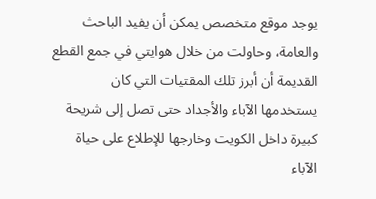يوجد موقع متخصص يمكن أن يفيد الباحث والعامة، وحاولت من خلال هوايتي في جمع القطع القديمة أن أبرز تلك المقتيات التي كان يستخدمها الآباء والأجداد حتى تصل إلى شريحة كبيرة داخل الكويت وخارجها للإطلاع على حياة الآباء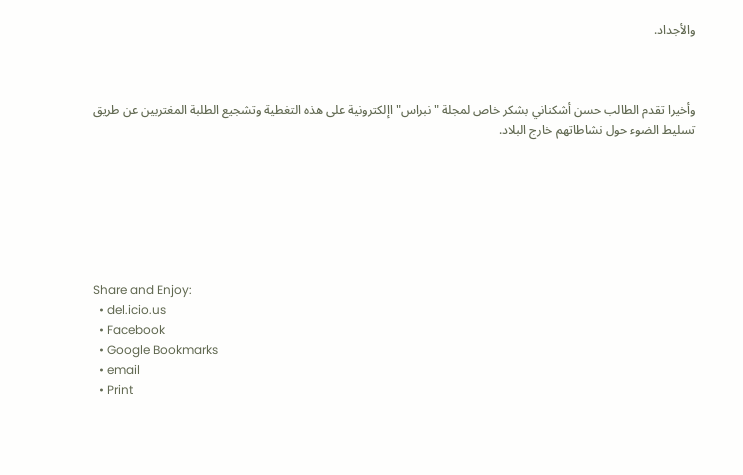والأجداد.



وأخيرا تقدم الطالب حسن أشكناني بشكر خاص لمجلة "نبراس" اإلكترونية على هذه التغطية وتشجيع الطلبة المغتربين عن طريق تسليط الضوء حول نشاطاتهم خارج البلاد.







Share and Enjoy:
  • del.icio.us
  • Facebook
  • Google Bookmarks
  • email
  • Print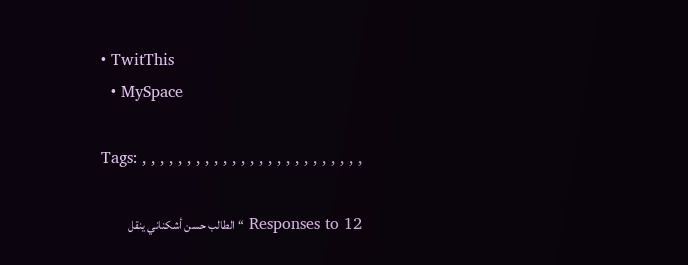• TwitThis
  • MySpace

Tags: , , , , , , , , , , , , , , , , , , , , , , , , ,

12 Responses to “الطالب حسن أشكناني ينقل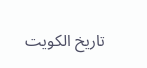تاريخ الكويت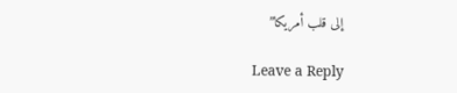إلى قلب أمريكا”

Leave a Reply